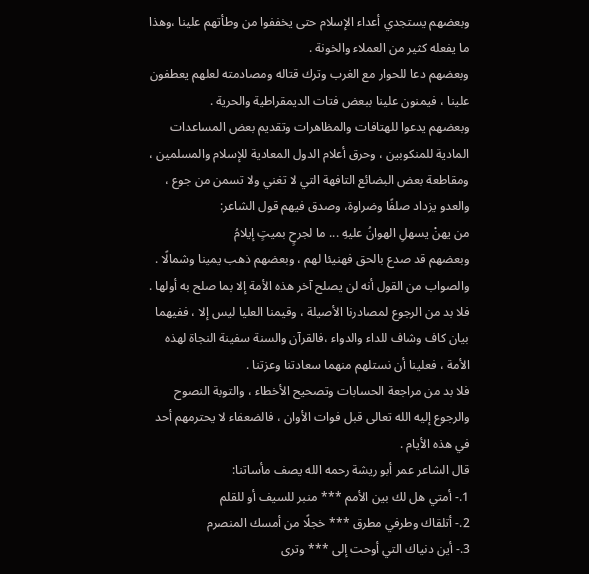وبعضهم يستجدي أعداء الإسلام حتى يخففوا من وطأتهم علينا ،وهذا ما يفعله كثير من العملاء والخونة .
وبعضهم دعا للحوار مع الغرب وترك قتاله ومصادمته لعلهم يعطفون علينا ، فيمنون علينا ببعض فتات الديمقراطية والحرية .
وبعضهم يدعوا للهتافات والمظاهرات وتقديم بعض المساعدات المادية للمنكوبين ، وحرق أعلام الدول المعادية للإسلام والمسلمين ، ومقاطعة بعض البضائع التافهة التي لا تغني ولا تسمن من جوع ، والعدو يزداد صلفًا وضراوة، وصدق فيهم قول الشاعر:
من يهنْ يسهلِ الهوانُ عليهِ ... ما لجرحٍ بميتٍ إيلامُ
وبعضهم قد صدع بالحق فهنيئا لهم ، وبعضهم ذهب يمينا وشمالًا .
والصواب من القول أنه لن يصلح آخر هذه الأمة إلا بما صلح به أولها .
فلا بد من الرجوع لمصادرنا الأصيلة ، وقيمنا العليا ليس إلا ، ففيهما بيان كاف وشاف للداء والدواء ،فالقرآن والسنة سفينة النجاة لهذه الأمة ، فعلينا أن نستلهم منهما سعادتنا وعزتنا .
فلا بد من مراجعة الحسابات وتصحيح الأخطاء ، والتوبة النصوح والرجوع إليه الله تعالى قبل فوات الأوان ، فالضعفاء لا يحترمهم أحد في هذه الأيام .
قال الشاعر عمر أبو ريشة رحمه الله يصف مأساتنا:
1.- أمتي هل لك بين الأمم *** منبر للسيف أو للقلم
2.- أتلقاك وطرفي مطرق *** خجلًا من أمسك المنصرم
3.- أين دنياك التي أوحت إلى *** وترى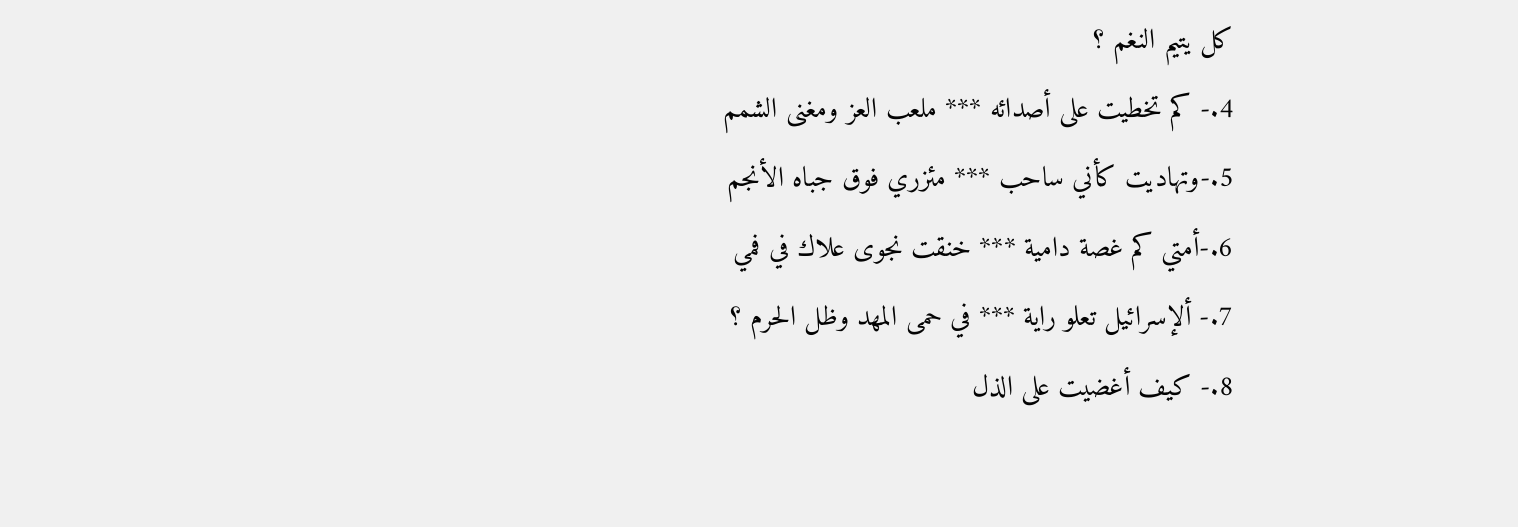كل يتيم النغم ؟
4.- كم تخطيت على أصدائه *** ملعب العز ومغنى الشمم
5.-وتهاديت كأني ساحب *** مئزري فوق جباه الأنجم
6.-أمتي كم غصة دامية *** خنقت نجوى علاك في فمي
7.- ألإسرائيل تعلو راية *** في حمى المهد وظل الحرم ؟
8.- كيف أغضيت على الذل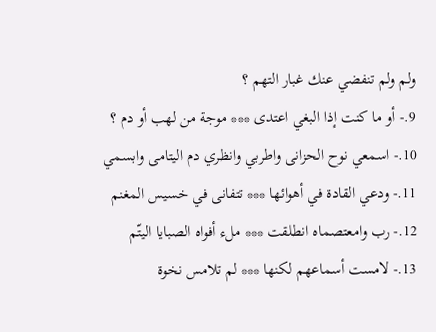ولم ولم تنفضي عنك غبار التهم ؟
9.- أو ما كنت إذا البغي اعتدى *** موجة من لهب أو دم ؟
10.- اسمعي نوح الحزانى واطربي وانظري دم اليتامى وابسمي
11.- ودعي القادة في أهوائها *** تتفانى في خسيس المغنم
12.- رب وامعتصماه انطلقت *** ملء أفواه الصبايا اليتّم
13.- لامست أسماعهم لكنها *** لم تلامس نخوة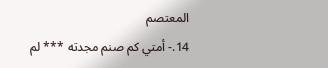المعتصم
14.- أمتي كم صنم مجدته *** لم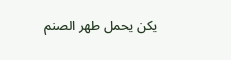يكن يحمل طهر الصنم